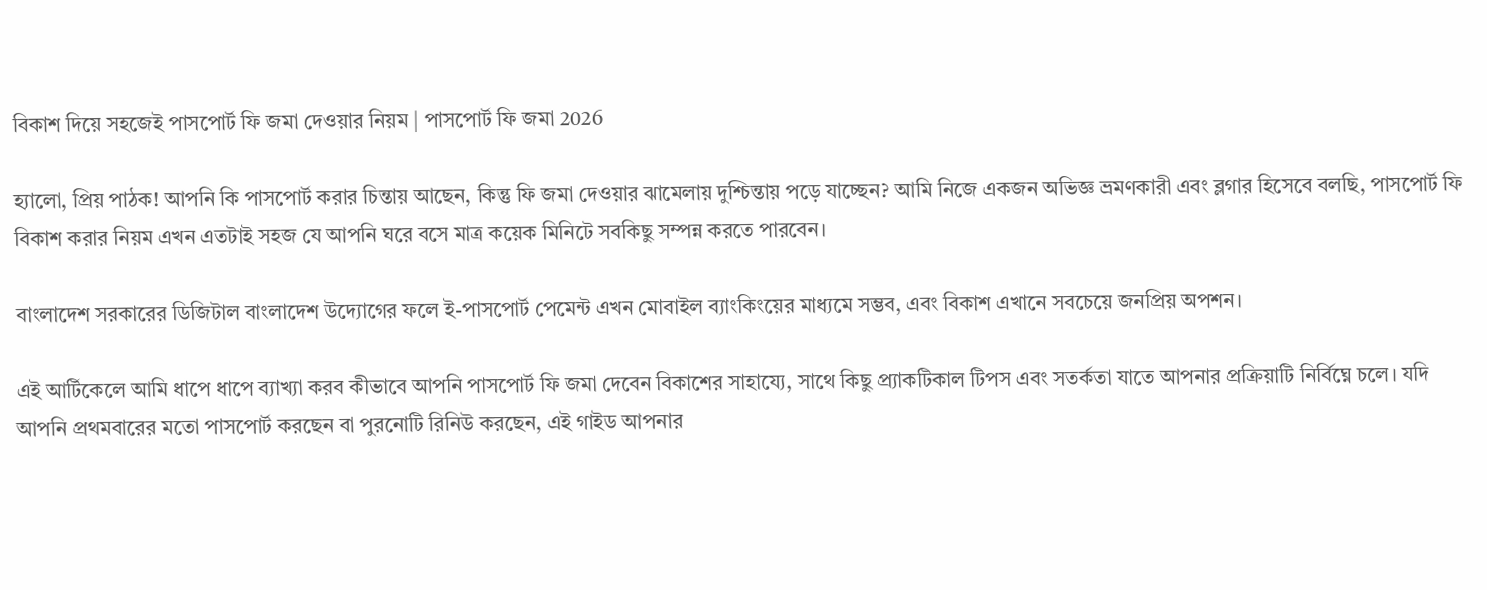বিকাশ দিয়ে সহজেই পাসপোর্ট ফি জমা দেওয়ার নিয়ম | পাসপোর্ট ফি জমা 2026

হ্যালো, প্রিয় পাঠক! আপনি কি পাসপোর্ট করার চিন্তায় আছেন, কিন্তু ফি জমা দেওয়ার ঝামেলায় দুশ্চিন্তায় পড়ে যাচ্ছেন? আমি নিজে একজন অভিজ্ঞ ভ্রমণকারী এবং ব্লগার হিসেবে বলছি, পাসপোর্ট ফি বিকাশ করার নিয়ম এখন এতটাই সহজ যে আপনি ঘরে বসে মাত্র কয়েক মিনিটে সবকিছু সম্পন্ন করতে পারবেন।

বাংলাদেশ সরকারের ডিজিটাল বাংলাদেশ উদ্যোগের ফলে ই-পাসপোর্ট পেমেন্ট এখন মোবাইল ব্যাংকিংয়ের মাধ্যমে সম্ভব, এবং বিকাশ এখানে সবচেয়ে জনপ্রিয় অপশন।

এই আর্টিকেলে আমি ধাপে ধাপে ব্যাখ্যা করব কীভাবে আপনি পাসপোর্ট ফি জমা দেবেন বিকাশের সাহায্যে, সাথে কিছু প্র্যাকটিকাল টিপস এবং সতর্কতা যাতে আপনার প্রক্রিয়াটি নির্বিঘ্নে চলে। যদি আপনি প্রথমবারের মতো পাসপোর্ট করছেন বা পুরনোটি রিনিউ করছেন, এই গাইড আপনার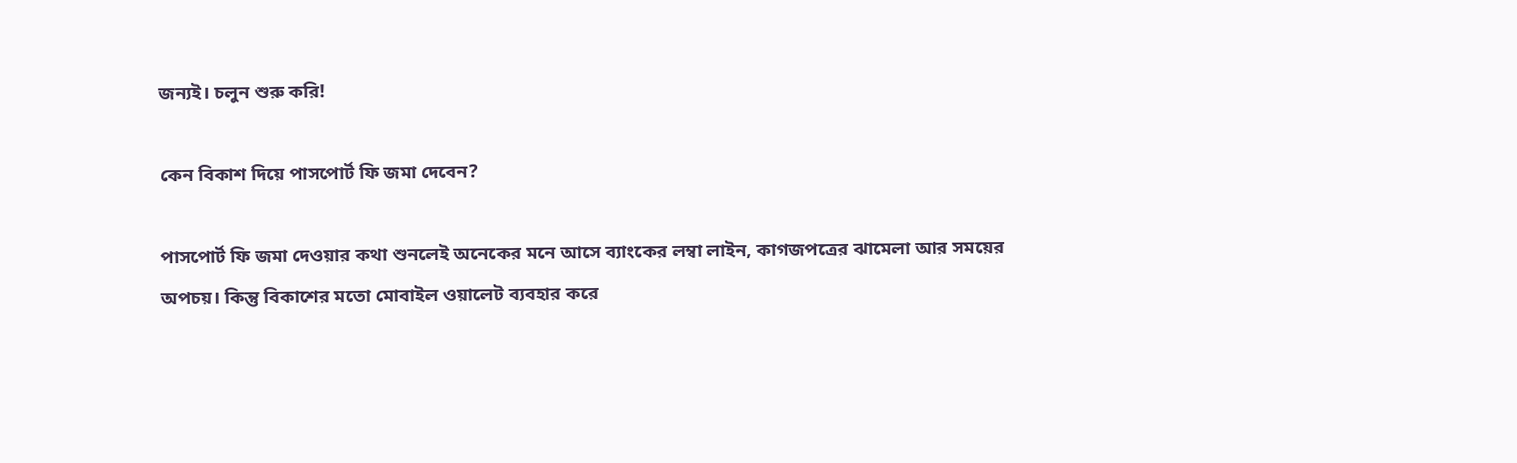জন্যই। চলুন শুরু করি!

কেন বিকাশ দিয়ে পাসপোর্ট ফি জমা দেবেন?

পাসপোর্ট ফি জমা দেওয়ার কথা শুনলেই অনেকের মনে আসে ব্যাংকের লম্বা লাইন, কাগজপত্রের ঝামেলা আর সময়ের অপচয়। কিন্তু বিকাশের মতো মোবাইল ওয়ালেট ব্যবহার করে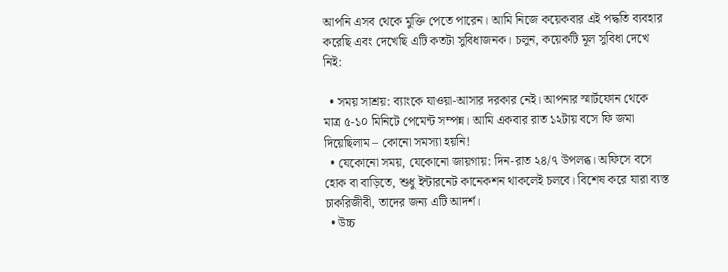আপনি এসব থেকে মুক্তি পেতে পারেন। আমি নিজে কয়েকবার এই পদ্ধতি ব্যবহার করেছি এবং দেখেছি এটি কতটা সুবিধাজনক। চলুন, কয়েকটি মূল সুবিধা দেখে নিই:

  • সময় সাশ্রয়: ব্যাংকে যাওয়া-আসার দরকার নেই। আপনার স্মার্টফোন থেকে মাত্র ৫-১০ মিনিটে পেমেন্ট সম্পন্ন। আমি একবার রাত ১২টায় বসে ফি জমা দিয়েছিলাম – কোনো সমস্যা হয়নি!
  • যেকোনো সময়, যেকোনো জায়গায়: দিন-রাত ২৪/৭ উপলব্ধ। অফিসে বসে হোক বা বাড়িতে, শুধু ইন্টারনেট কানেকশন থাকলেই চলবে। বিশেষ করে যারা ব্যস্ত চাকরিজীবী, তাদের জন্য এটি আদর্শ।
  • উচ্চ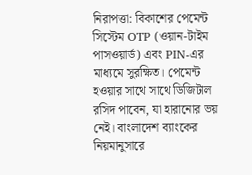নিরাপত্তা: বিকাশের পেমেন্ট সিস্টেম OTP (ওয়ান-টাইম পাসওয়ার্ড) এবং PIN-এর মাধ্যমে সুরক্ষিত। পেমেন্ট হওয়ার সাথে সাথে ডিজিটাল রসিদ পাবেন, যা হারানোর ভয় নেই। বাংলাদেশ ব্যাংকের নিয়মানুসারে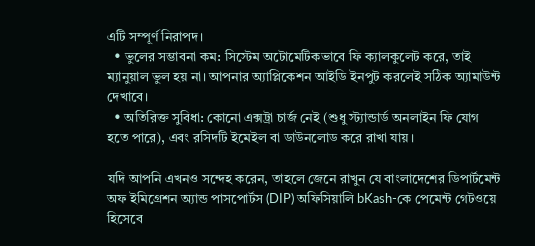এটি সম্পূর্ণ নিরাপদ।
  • ভুলের সম্ভাবনা কম: সিস্টেম অটোমেটিকভাবে ফি ক্যালকুলেট করে, তাই ম্যানুয়াল ভুল হয় না। আপনার অ্যাপ্লিকেশন আইডি ইনপুট করলেই সঠিক অ্যামাউন্ট দেখাবে।
  • অতিরিক্ত সুবিধা: কোনো এক্সট্রা চার্জ নেই (শুধু স্ট্যান্ডার্ড অনলাইন ফি যোগ হতে পারে), এবং রসিদটি ইমেইল বা ডাউনলোড করে রাখা যায়।

যদি আপনি এখনও সন্দেহ করেন, তাহলে জেনে রাখুন যে বাংলাদেশের ডিপার্টমেন্ট অফ ইমিগ্রেশন অ্যান্ড পাসপোর্টস (DIP) অফিসিয়ালি bKash-কে পেমেন্ট গেটওয়ে হিসেবে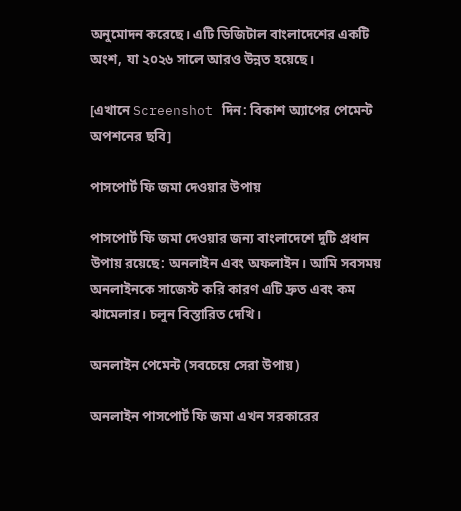অনুমোদন করেছে। এটি ডিজিটাল বাংলাদেশের একটি অংশ, যা ২০২৬ সালে আরও উন্নত হয়েছে।

[এখানে Screenshot দিন: বিকাশ অ্যাপের পেমেন্ট অপশনের ছবি]

পাসপোর্ট ফি জমা দেওয়ার উপায়

পাসপোর্ট ফি জমা দেওয়ার জন্য বাংলাদেশে দুটি প্রধান উপায় রয়েছে: অনলাইন এবং অফলাইন। আমি সবসময় অনলাইনকে সাজেস্ট করি কারণ এটি দ্রুত এবং কম ঝামেলার। চলুন বিস্তারিত দেখি।

অনলাইন পেমেন্ট (সবচেয়ে সেরা উপায়)

অনলাইন পাসপোর্ট ফি জমা এখন সরকারের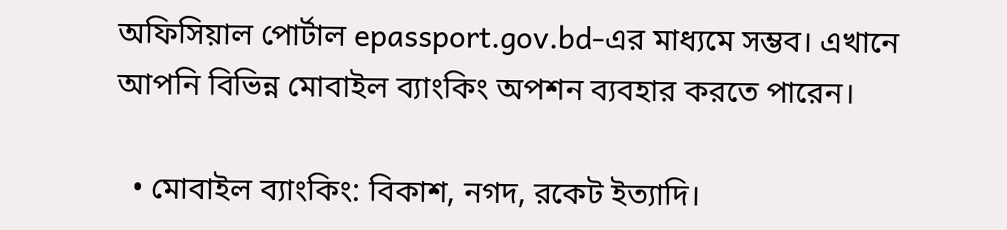অফিসিয়াল পোর্টাল epassport.gov.bd-এর মাধ্যমে সম্ভব। এখানে আপনি বিভিন্ন মোবাইল ব্যাংকিং অপশন ব্যবহার করতে পারেন।

  • মোবাইল ব্যাংকিং: বিকাশ, নগদ, রকেট ইত্যাদি।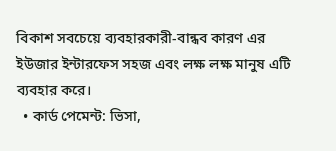বিকাশ সবচেয়ে ব্যবহারকারী-বান্ধব কারণ এর ইউজার ইন্টারফেস সহজ এবং লক্ষ লক্ষ মানুষ এটি ব্যবহার করে।
  • কার্ড পেমেন্ট: ভিসা,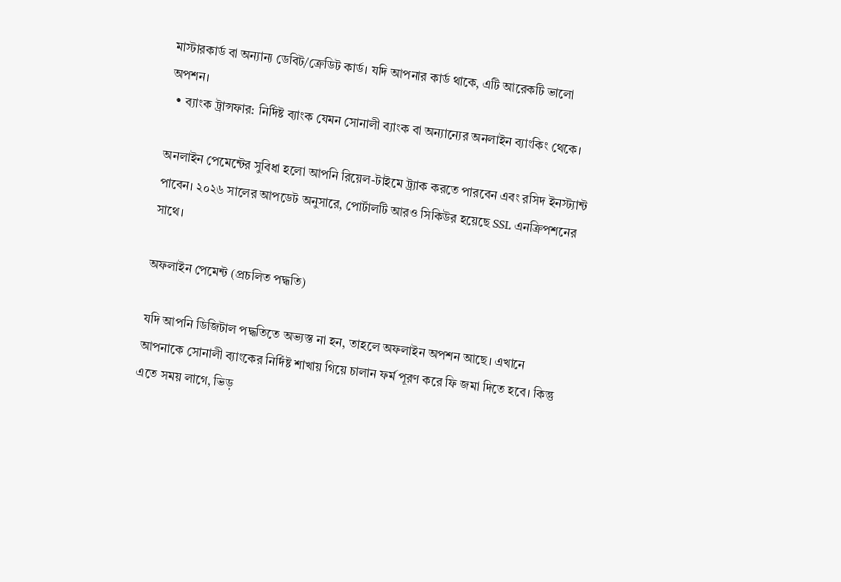মাস্টারকার্ড বা অন্যান্য ডেবিট/ক্রেডিট কার্ড। যদি আপনার কার্ড থাকে, এটি আরেকটি ভালো অপশন।
  • ব্যাংক ট্রান্সফার: নির্দিষ্ট ব্যাংক যেমন সোনালী ব্যাংক বা অন্যান্যের অনলাইন ব্যাংকিং থেকে।

অনলাইন পেমেন্টের সুবিধা হলো আপনি রিয়েল-টাইমে ট্র্যাক করতে পারবেন এবং রসিদ ইনস্ট্যান্ট পাবেন। ২০২৬ সালের আপডেট অনুসারে, পোর্টালটি আরও সিকিউর হয়েছে SSL এনক্রিপশনের সাথে।

অফলাইন পেমেন্ট (প্রচলিত পদ্ধতি)

যদি আপনি ডিজিটাল পদ্ধতিতে অভ্যস্ত না হন, তাহলে অফলাইন অপশন আছে। এখানে আপনাকে সোনালী ব্যাংকের নির্দিষ্ট শাখায় গিয়ে চালান ফর্ম পূরণ করে ফি জমা দিতে হবে। কিন্তু এতে সময় লাগে, ভিড়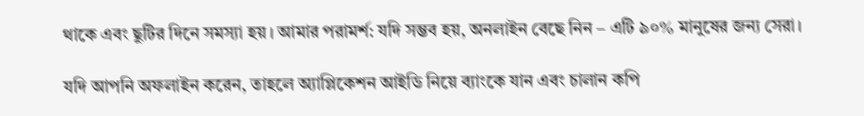থাকে এবং ছুটির দিনে সমস্যা হয়। আমার পরামর্শ: যদি সম্ভব হয়, অনলাইন বেছে নিন – এটি ৯০% মানুষের জন্য সেরা।

যদি আপনি অফলাইন করেন, তাহলে অ্যাপ্লিকেশন আইডি নিয়ে ব্যাংকে যান এবং চালান কপি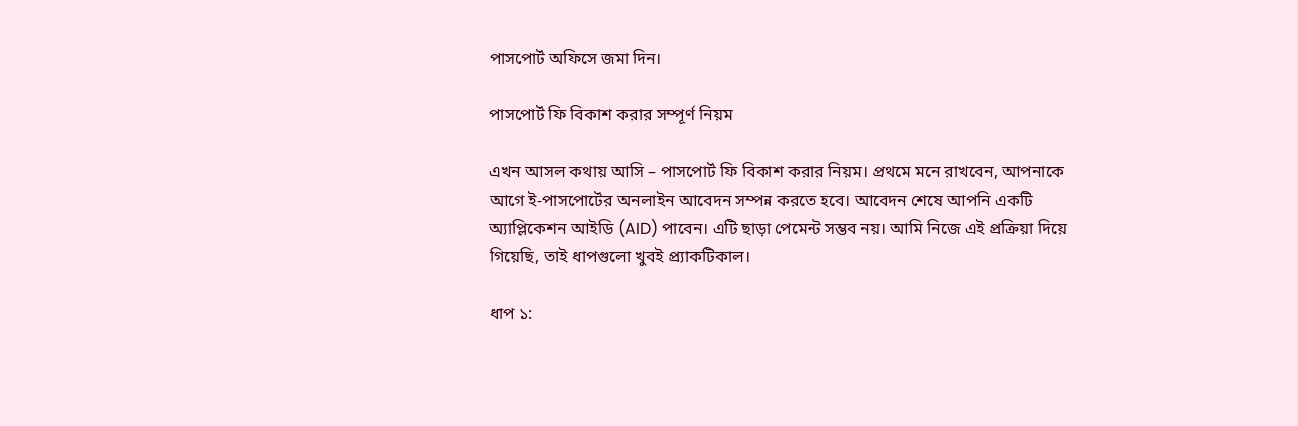পাসপোর্ট অফিসে জমা দিন।

পাসপোর্ট ফি বিকাশ করার সম্পূর্ণ নিয়ম

এখন আসল কথায় আসি – পাসপোর্ট ফি বিকাশ করার নিয়ম। প্রথমে মনে রাখবেন, আপনাকে আগে ই-পাসপোর্টের অনলাইন আবেদন সম্পন্ন করতে হবে। আবেদন শেষে আপনি একটি অ্যাপ্লিকেশন আইডি (AID) পাবেন। এটি ছাড়া পেমেন্ট সম্ভব নয়। আমি নিজে এই প্রক্রিয়া দিয়ে গিয়েছি, তাই ধাপগুলো খুবই প্র্যাকটিকাল।

ধাপ ১: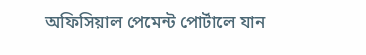অফিসিয়াল পেমেন্ট পোর্টালে যান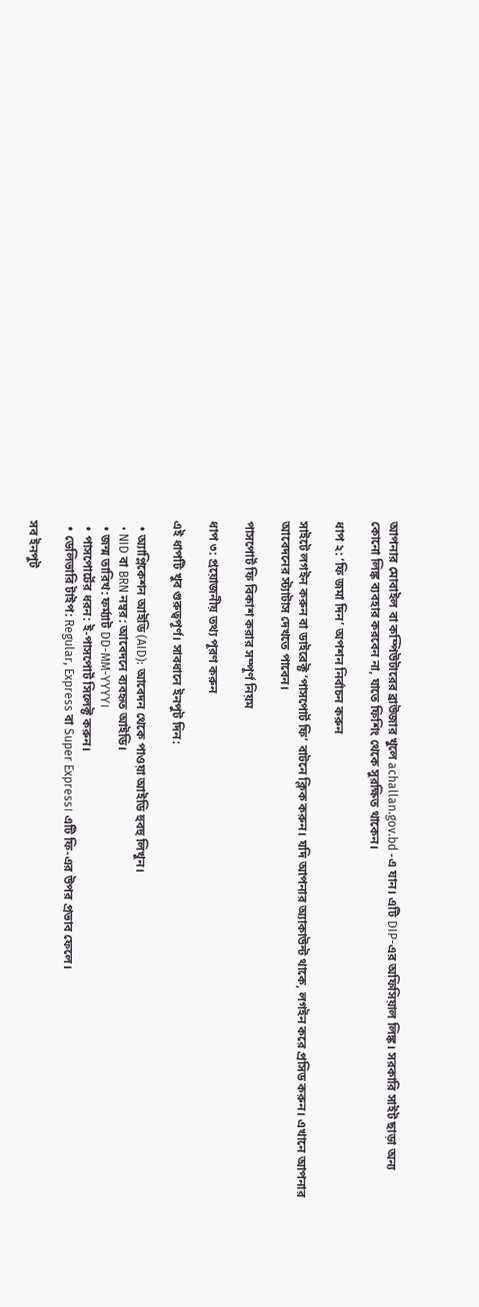আপনার মোবাইল বা কম্পিউটারের ব্রাউজার খুলে achallan.gov.bd -এ যান। এটি DIP-এর অফিসিয়াল লিঙ্ক। সরকারি সাইট ছাড়া অন্য কোনো লিঙ্ক ব্যবহার করবেন না, যাতে ফিশিং থেকে সুরক্ষিত থাকেন।

ধাপ ২: ‘ফি জমা দিন’ অপশন নির্বাচন করুন

সাইটে লগইন করুন বা ডাইরেক্ট ‘পাসপোর্ট ফি’ বাটনে ক্লিক করুন। যদি আপনার অ্যাকাউন্ট থাকে, লগইন করে প্রসিড করুন। এখানে আপনার আবেদনের স্ট্যাটাস দেখতে পাবেন।

পাসপোর্ট ফি বিকাশ করার সম্পূর্ণ নিয়ম

ধাপ ৩: প্রয়োজনীয় তথ্য পূরণ করুন

এই ধাপটি খুব গুরুত্বপূর্ণ। সাবধানে ইনপুট দিন:

  • অ্যাপ্লিকেশন আইডি (AID): আবেদন থেকে পাওয়া আইডি হুবহু লিখুন।
  • NID বা BRN নম্বর: আবেদনে ব্যবহৃত আইডি।
  • জন্ম তারিখ: ফর্ম্যাট DD-MM-YYYY।
  • পাসপোর্টের ধরন: ই-পাসপোর্ট সিলেক্ট করুন।
  • ডেলিভারি টাইপ: Regular, Express বা Super Express। এটি ফি-এর উপর প্রভাব ফেলে।

সব ইনপুট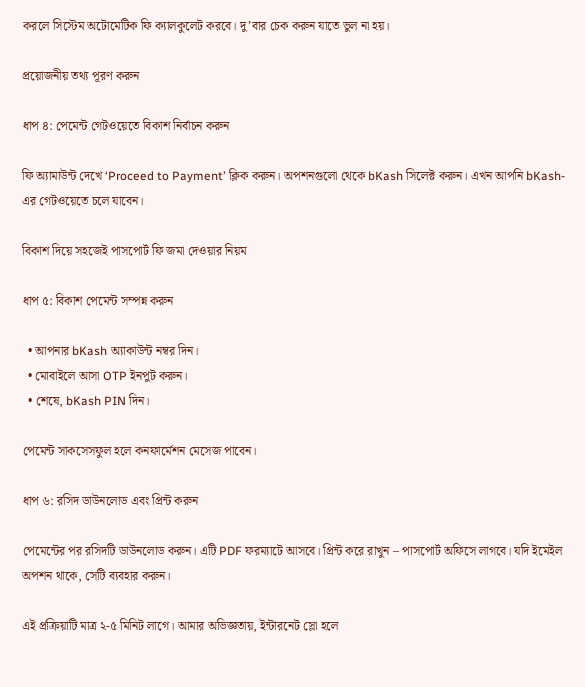করলে সিস্টেম অটোমেটিক ফি ক্যালকুলেট করবে। দু’বার চেক করুন যাতে ভুল না হয়।

প্রয়োজনীয় তথ্য পূরণ করুন

ধাপ ৪: পেমেন্ট গেটওয়েতে বিকাশ নির্বাচন করুন

ফি অ্যামাউন্ট দেখে ‘Proceed to Payment’ ক্লিক করুন। অপশনগুলো থেকে bKash সিলেক্ট করুন। এখন আপনি bKash-এর গেটওয়েতে চলে যাবেন।

বিকাশ দিয়ে সহজেই পাসপোর্ট ফি জমা দেওয়ার নিয়ম

ধাপ ৫: বিকাশ পেমেন্ট সম্পন্ন করুন

  • আপনার bKash অ্যাকাউন্ট নম্বর দিন।
  • মোবাইলে আসা OTP ইনপুট করুন।
  • শেষে, bKash PIN দিন।

পেমেন্ট সাকসেসফুল হলে কনফার্মেশন মেসেজ পাবেন।

ধাপ ৬: রসিদ ডাউনলোড এবং প্রিন্ট করুন

পেমেন্টের পর রসিদটি ডাউনলোড করুন। এটি PDF ফরম্যাটে আসবে। প্রিন্ট করে রাখুন – পাসপোর্ট অফিসে লাগবে। যদি ইমেইল অপশন থাকে, সেটি ব্যবহার করুন।

এই প্রক্রিয়াটি মাত্র ২-৫ মিনিট লাগে। আমার অভিজ্ঞতায়, ইন্টারনেট স্লো হলে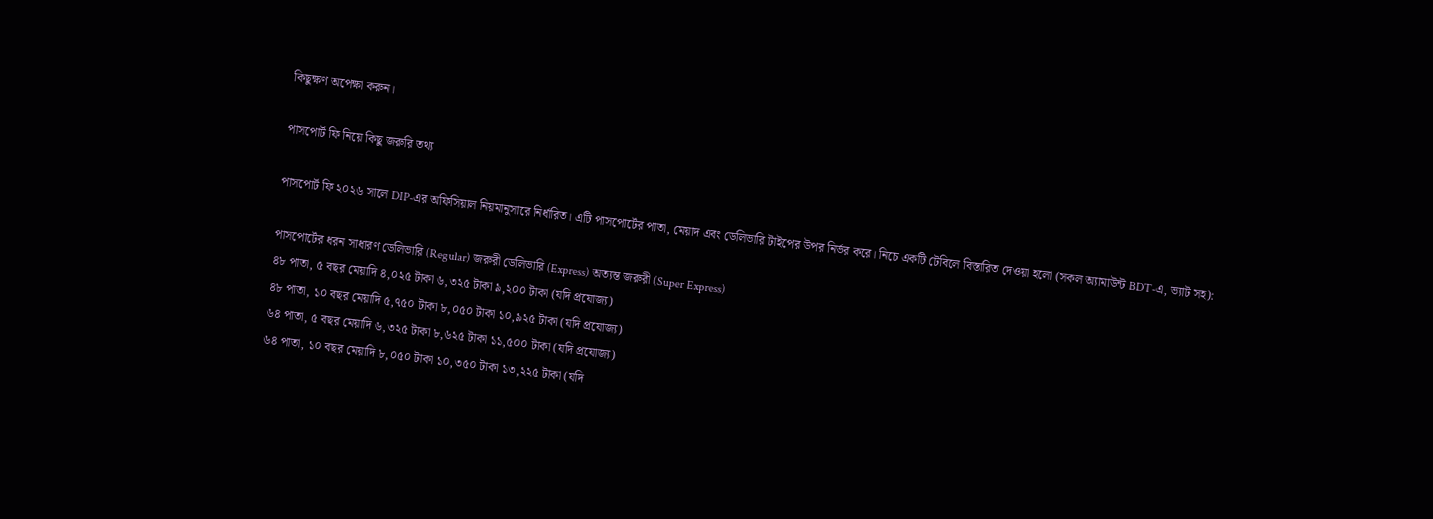কিছুক্ষণ অপেক্ষা করুন।

পাসপোর্ট ফি নিয়ে কিছু জরুরি তথ্য

পাসপোর্ট ফি ২০২৬ সালে DIP-এর অফিসিয়াল নিয়মানুসারে নির্ধারিত। এটি পাসপোর্টের পাতা, মেয়াদ এবং ডেলিভারি টাইপের উপর নির্ভর করে। নিচে একটি টেবিলে বিস্তারিত দেওয়া হলো (সকল অ্যামাউন্ট BDT-এ, ভ্যাট সহ):

পাসপোর্টের ধরন সাধারণ ডেলিভারি (Regular) জরুরী ডেলিভারি (Express) অত্যন্ত জরুরী (Super Express)
৪৮ পাতা, ৫ বছর মেয়াদি ৪,০২৫ টাকা ৬,৩২৫ টাকা ৯,২০০ টাকা (যদি প্রযোজ্য)
৪৮ পাতা, ১০ বছর মেয়াদি ৫,৭৫০ টাকা ৮,০৫০ টাকা ১০,৯২৫ টাকা (যদি প্রযোজ্য)
৬৪ পাতা, ৫ বছর মেয়াদি ৬,৩২৫ টাকা ৮,৬২৫ টাকা ১১,৫০০ টাকা (যদি প্রযোজ্য)
৬৪ পাতা, ১০ বছর মেয়াদি ৮,০৫০ টাকা ১০,৩৫০ টাকা ১৩,২২৫ টাকা (যদি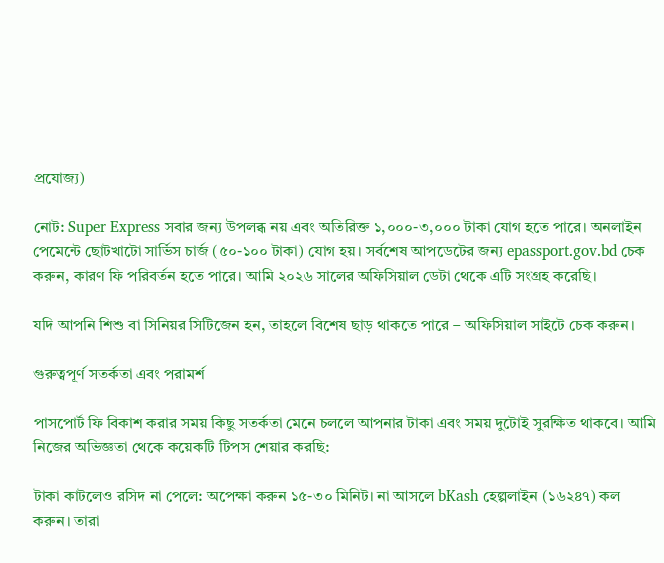প্রযোজ্য)

নোট: Super Express সবার জন্য উপলব্ধ নয় এবং অতিরিক্ত ১,০০০-৩,০০০ টাকা যোগ হতে পারে। অনলাইন পেমেন্টে ছোটখাটো সার্ভিস চার্জ (৫০-১০০ টাকা) যোগ হয়। সর্বশেষ আপডেটের জন্য epassport.gov.bd চেক করুন, কারণ ফি পরিবর্তন হতে পারে। আমি ২০২৬ সালের অফিসিয়াল ডেটা থেকে এটি সংগ্রহ করেছি।

যদি আপনি শিশু বা সিনিয়র সিটিজেন হন, তাহলে বিশেষ ছাড় থাকতে পারে – অফিসিয়াল সাইটে চেক করুন।

গুরুত্বপূর্ণ সতর্কতা এবং পরামর্শ

পাসপোর্ট ফি বিকাশ করার সময় কিছু সতর্কতা মেনে চললে আপনার টাকা এবং সময় দুটোই সুরক্ষিত থাকবে। আমি নিজের অভিজ্ঞতা থেকে কয়েকটি টিপস শেয়ার করছি:

টাকা কাটলেও রসিদ না পেলে: অপেক্ষা করুন ১৫-৩০ মিনিট। না আসলে bKash হেল্পলাইন (১৬২৪৭) কল করুন। তারা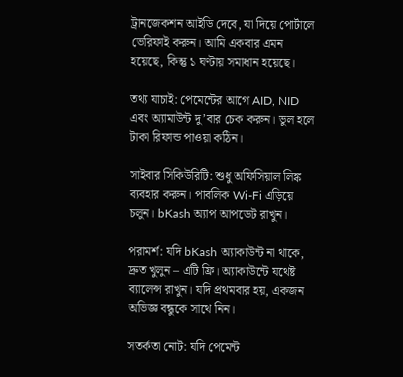ট্রানজেকশন আইডি দেবে, যা দিয়ে পোর্টালে ভেরিফাই করুন। আমি একবার এমন হয়েছে, কিন্তু ১ ঘণ্টায় সমাধান হয়েছে।

তথ্য যাচাই: পেমেন্টের আগে AID, NID এবং অ্যামাউন্ট দু’বার চেক করুন। ভুল হলে টাকা রিফান্ড পাওয়া কঠিন।

সাইবার সিকিউরিটি: শুধু অফিসিয়াল লিঙ্ক ব্যবহার করুন। পাবলিক Wi-Fi এড়িয়ে চলুন। bKash অ্যাপ আপডেট রাখুন।

পরামর্শ: যদি bKash অ্যাকাউন্ট না থাকে, দ্রুত খুলুন – এটি ফ্রি। অ্যাকাউন্টে যথেষ্ট ব্যালেন্স রাখুন। যদি প্রথমবার হয়, একজন অভিজ্ঞ বন্ধুকে সাথে নিন।

সতর্কতা নোট: যদি পেমেন্ট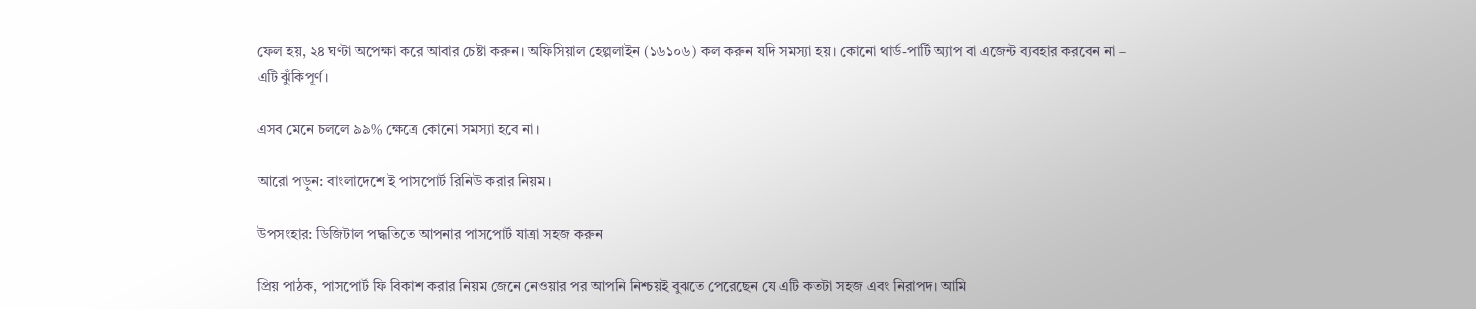ফেল হয়, ২৪ ঘণ্টা অপেক্ষা করে আবার চেষ্টা করুন। অফিসিয়াল হেল্পলাইন (১৬১০৬) কল করুন যদি সমস্যা হয়। কোনো থার্ড-পার্টি অ্যাপ বা এজেন্ট ব্যবহার করবেন না – এটি ঝুঁকিপূর্ণ।

এসব মেনে চললে ৯৯% ক্ষেত্রে কোনো সমস্যা হবে না।

আরো পড়ুন: বাংলাদেশে ই পাসপোর্ট রিনিউ করার নিয়ম।

উপসংহার: ডিজিটাল পদ্ধতিতে আপনার পাসপোর্ট যাত্রা সহজ করুন

প্রিয় পাঠক, পাসপোর্ট ফি বিকাশ করার নিয়ম জেনে নেওয়ার পর আপনি নিশ্চয়ই বুঝতে পেরেছেন যে এটি কতটা সহজ এবং নিরাপদ। আমি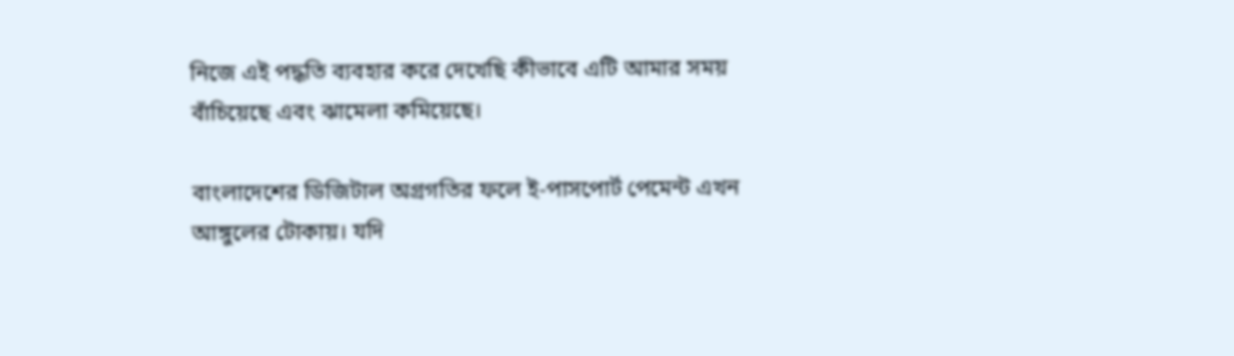নিজে এই পদ্ধতি ব্যবহার করে দেখেছি কীভাবে এটি আমার সময় বাঁচিয়েছে এবং ঝামেলা কমিয়েছে।

বাংলাদেশের ডিজিটাল অগ্রগতির ফলে ই-পাসপোর্ট পেমেন্ট এখন আঙ্গুলের টোকায়। যদি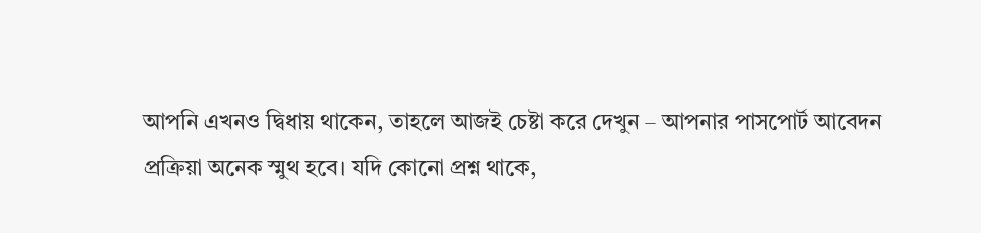আপনি এখনও দ্বিধায় থাকেন, তাহলে আজই চেষ্টা করে দেখুন – আপনার পাসপোর্ট আবেদন প্রক্রিয়া অনেক স্মুথ হবে। যদি কোনো প্রশ্ন থাকে,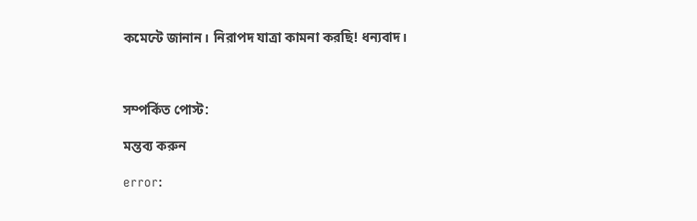কমেন্টে জানান। নিরাপদ যাত্রা কামনা করছি! ধন্যবাদ।



সম্পর্কিত পোস্ট:

মন্তব্য করুন

error: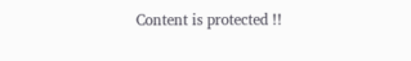Content is protected !!